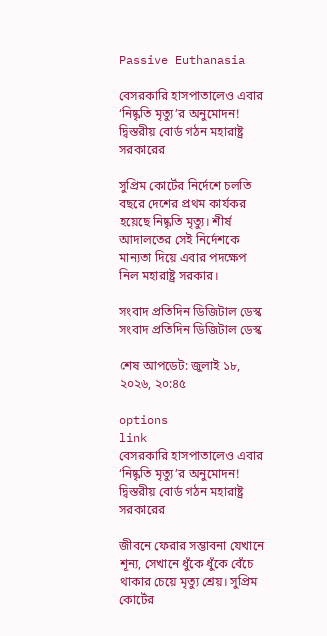Passive Euthanasia

বেসরকারি হাসপাতালেও এবার ‘নিষ্কৃতি মৃত্যু’র অনুমোদন! দ্বিস্তরীয় বোর্ড গঠন মহারাষ্ট্র সরকারের

সুপ্রিম কোর্টের নির্দেশে চলতি বছরে দেশের প্রথম কার্যকর হয়েছে নিষ্কৃতি মৃত্যু। শীর্ষ আদালতের সেই নির্দেশকে মান্যতা দিয়ে এবার পদক্ষেপ নিল মহারাষ্ট্র সরকার।

সংবাদ প্রতিদিন ডিজিটাল ডেস্ক
সংবাদ প্রতিদিন ডিজিটাল ডেস্ক

শেষ আপডেট: জুলাই ১৮, ২০২৬, ২০:৪৫

options
link
বেসরকারি হাসপাতালেও এবার ‘নিষ্কৃতি মৃত্যু’র অনুমোদন! দ্বিস্তরীয় বোর্ড গঠন মহারাষ্ট্র সরকারের

জীবনে ফেরার সম্ভাবনা যেখানে শূন্য, সেখানে ধুঁকে ধুঁকে বেঁচে থাকার চেয়ে মৃত্যু শ্রেয়। সুপ্রিম কোর্টের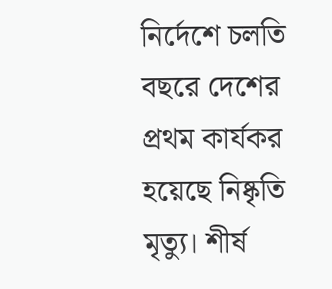নির্দেশে চলতি বছরে দেশের প্রথম কার্যকর হয়েছে নিষ্কৃতি মৃত্যু। শীর্ষ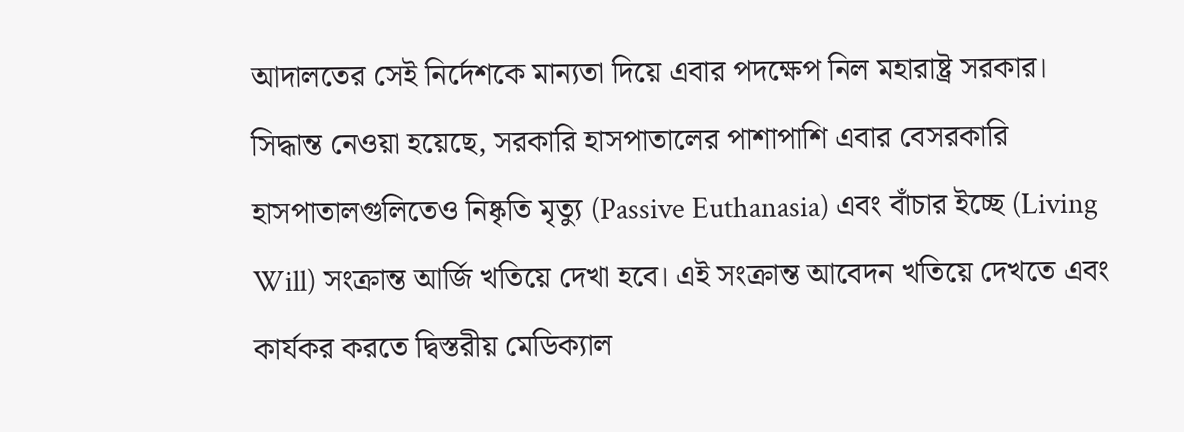আদালতের সেই নির্দেশকে মান্যতা দিয়ে এবার পদক্ষেপ নিল মহারাষ্ট্র সরকার। সিদ্ধান্ত নেওয়া হয়েছে, সরকারি হাসপাতালের পাশাপাশি এবার বেসরকারি হাসপাতালগুলিতেও নিষ্কৃতি মৃত্যু (Passive Euthanasia) এবং বাঁচার ইচ্ছে (Living Will) সংক্রান্ত আর্জি খতিয়ে দেখা হবে। এই সংক্রান্ত আবেদন খতিয়ে দেখতে এবং কার্যকর করতে দ্বিস্তরীয় মেডিক্যাল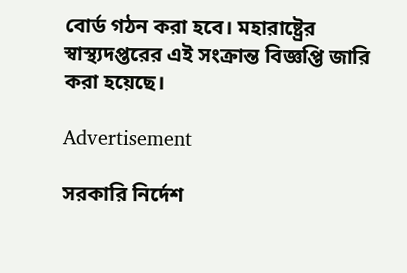বোর্ড গঠন করা হবে। মহারাষ্ট্রের স্বাস্থ্যদপ্তরের এই সংক্রান্ত বিজ্ঞপ্তি জারি করা হয়েছে।

Advertisement

সরকারি নির্দেশ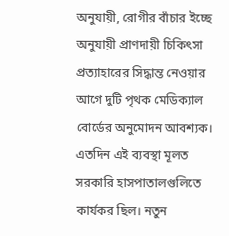অনুযায়ী, রোগীর বাঁচার ইচ্ছে অনুযায়ী প্রাণদায়ী চিকিৎসা প্রত্যাহারের সিদ্ধান্ত নেওয়ার আগে দুটি পৃথক মেডিক্যাল বোর্ডের অনুমোদন আবশ্যক। এতদিন এই ব্যবস্থা মূলত সরকারি হাসপাতালগুলিতে কার্যকর ছিল। নতুন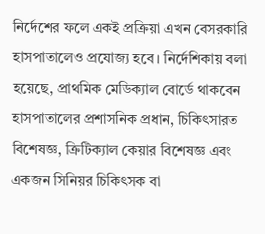নির্দেশের ফলে একই প্রক্রিয়া এখন বেসরকারি হাসপাতালেও প্রযোজ্য হবে। নির্দেশিকায় বলা হয়েছে, প্রাথমিক মেডিক্যাল বোর্ডে থাকবেন হাসপাতালের প্রশাসনিক প্রধান, চিকিৎসারত বিশেষজ্ঞ, ক্রিটিক্যাল কেয়ার বিশেষজ্ঞ এবং একজন সিনিয়র চিকিৎসক বা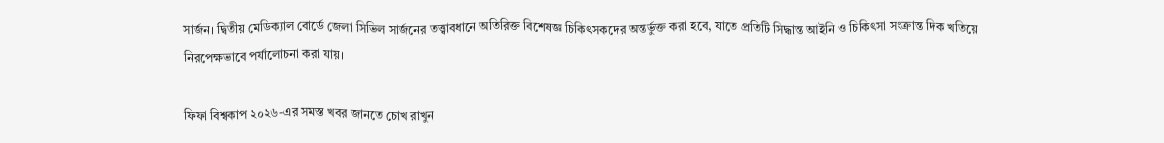সার্জন। দ্বিতীয় মেডিক্যাল বোর্ডে জেলা সিভিল সার্জনের তত্ত্বাবধানে অতিরিক্ত বিশেষজ্ঞ চিকিৎসকদের অন্তর্ভুক্ত করা হবে, যাতে প্রতিটি সিদ্ধান্ত আইনি ও চিকিৎসা সংক্রান্ত দিক খতিয়ে নিরপেক্ষভাবে পর্যালোচনা করা যায়।

ফিফা বিশ্বকাপ ২০২৬-এর সমস্ত খবর জানতে চোখ রাখুন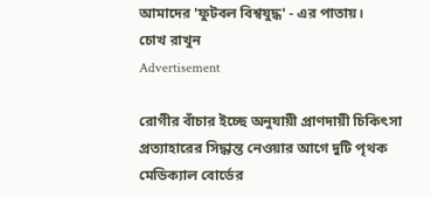আমাদের 'ফুটবল বিশ্বযুদ্ধ' - এর পাতায়।
চোখ রাখুন
Advertisement

রোগীর বাঁচার ইচ্ছে অনুযায়ী প্রাণদায়ী চিকিৎসা প্রত্যাহারের সিদ্ধান্ত নেওয়ার আগে দুটি পৃথক মেডিক্যাল বোর্ডের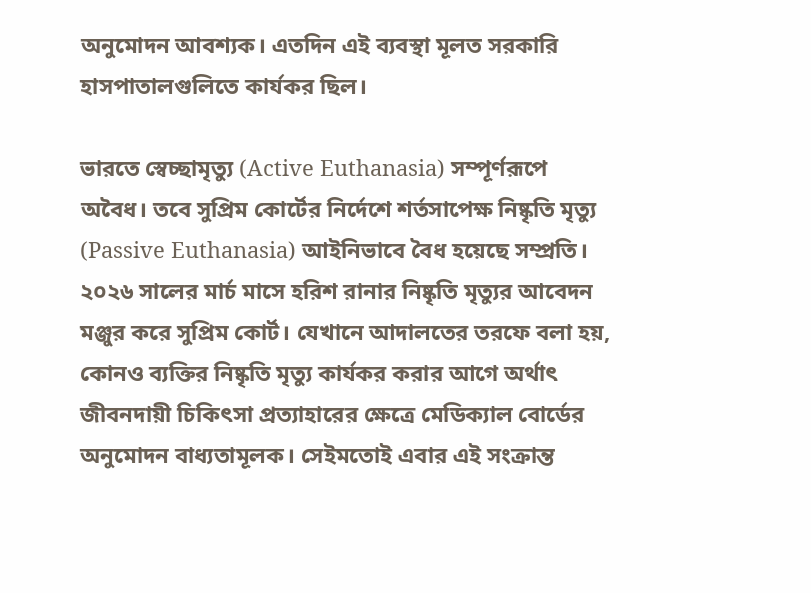অনুমোদন আবশ্যক। এতদিন এই ব্যবস্থা মূলত সরকারি হাসপাতালগুলিতে কার্যকর ছিল।

ভারতে স্বেচ্ছামৃত্যু (Active Euthanasia) সম্পূর্ণরূপে অবৈধ। তবে সুপ্রিম কোর্টের নির্দেশে শর্তসাপেক্ষ নিষ্কৃতি মৃত্যু (Passive Euthanasia) আইনিভাবে বৈধ হয়েছে সম্প্রতি। ২০২৬ সালের মার্চ মাসে হরিশ রানার নিষ্কৃতি মৃত্যুর আবেদন মঞ্জুর করে সুপ্রিম কোর্ট। যেখানে আদালতের তরফে বলা হয়, কোনও ব্যক্তির নিষ্কৃতি মৃত্যু কার্যকর করার আগে অর্থাৎ জীবনদায়ী চিকিৎসা প্রত্যাহারের ক্ষেত্রে মেডিক্যাল বোর্ডের অনুমোদন বাধ্যতামূলক। সেইমতোই এবার এই সংক্রান্ত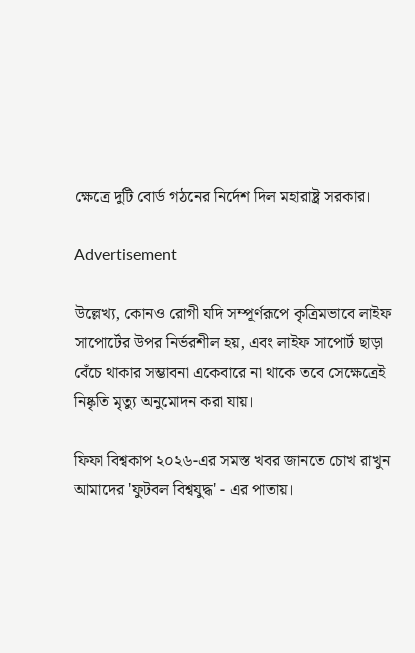ক্ষেত্রে দুটি বোর্ড গঠনের নির্দেশ দিল মহারাষ্ট্র সরকার।

Advertisement

উল্লেখ্য, কোনও রোগী যদি সম্পূর্ণরূপে কৃত্রিমভাবে লাইফ সাপোর্টের উপর নির্ভরশীল হয়, এবং লাইফ সাপোর্ট ছাড়া বেঁচে থাকার সম্ভাবনা একেবারে না থাকে তবে সেক্ষেত্রেই নিষ্কৃতি মৃত্যু অনুমোদন করা যায়।

ফিফা বিশ্বকাপ ২০২৬-এর সমস্ত খবর জানতে চোখ রাখুন আমাদের 'ফুটবল বিশ্বযুদ্ধ' - এর পাতায়।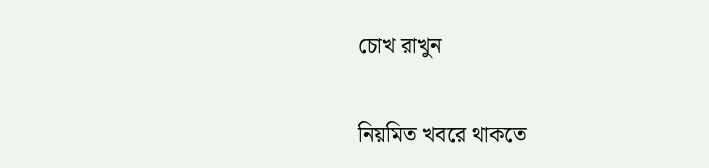চোখ রাখুন

নিয়মিত খবরে থাকতে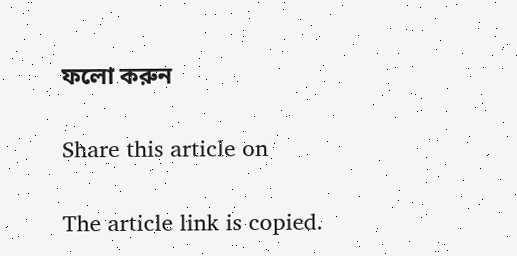ফলো করুন

Share this article on

The article link is copied.